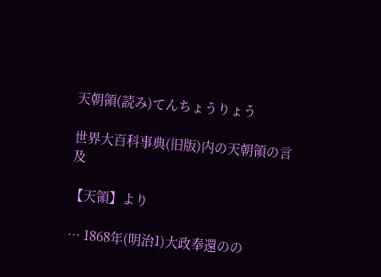天朝領(読み)てんちょうりょう

世界大百科事典(旧版)内の天朝領の言及

【天領】より

… 1868年(明治1)大政奉還のの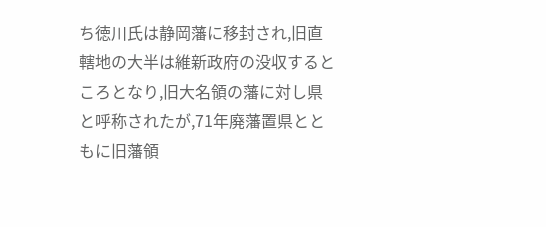ち徳川氏は静岡藩に移封され,旧直轄地の大半は維新政府の没収するところとなり,旧大名領の藩に対し県と呼称されたが,71年廃藩置県とともに旧藩領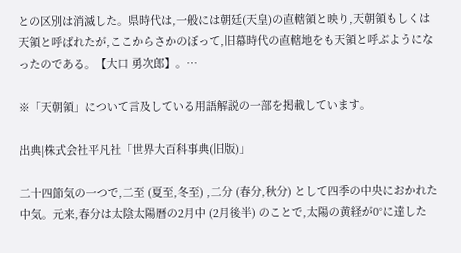との区別は消滅した。県時代は,一般には朝廷(天皇)の直轄領と映り,天朝領もしくは天領と呼ばれたが,ここからさかのぼって,旧幕時代の直轄地をも天領と呼ぶようになったのである。【大口 勇次郎】。…

※「天朝領」について言及している用語解説の一部を掲載しています。

出典|株式会社平凡社「世界大百科事典(旧版)」

二十四節気の一つで,二至 (夏至,冬至) ,二分 (春分,秋分) として四季の中央におかれた中気。元来,春分は太陰太陽暦の2月中 (2月後半) のことで,太陽の黄経が0°に達した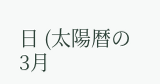日 (太陽暦の3月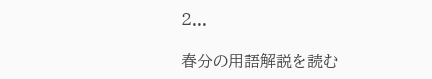2...

春分の用語解説を読む